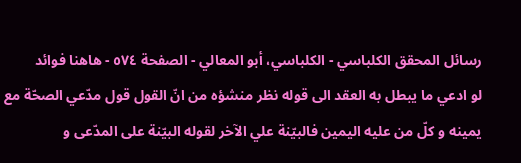رسائل المحقق الكلباسي - الكلباسي، أبو المعالي - الصفحة ٥٧٤ - هاهنا فوائد
لو ادعي ما يبطل به العقد الى قوله نظر منشؤه من انّ القول قول مدّعي الصحّة مع يمينه و كلّ من عليه اليمين فالبيّنة علي الآخر لقوله البيّنة على المدّعى و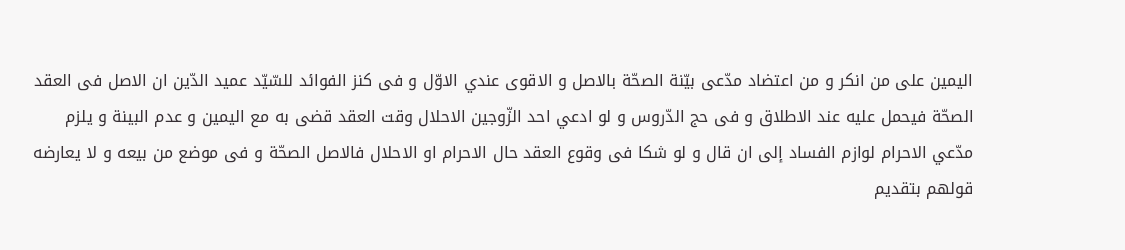اليمين على من انكر و من اعتضاد مدّعى بيّنة الصحّة بالاصل و الاقوى عندي الاوّل و فى كنز الفوائد للسّيّد عميد الدّين ان الاصل فى العقد الصحّة فيحمل عليه عند الاطلاق و فى حج الدّروس و لو ادعي احد الزّوجين الاحلال وقت العقد قضى به مع اليمين و عدم البينة و يلزم مدّعي الاحرام لوازم الفساد إلى ان قال و لو شكا فى وقوع العقد حال الاحرام او الاحلال فالاصل الصحّة و فى موضع من بيعه و لا يعارضه قولهم بتقديم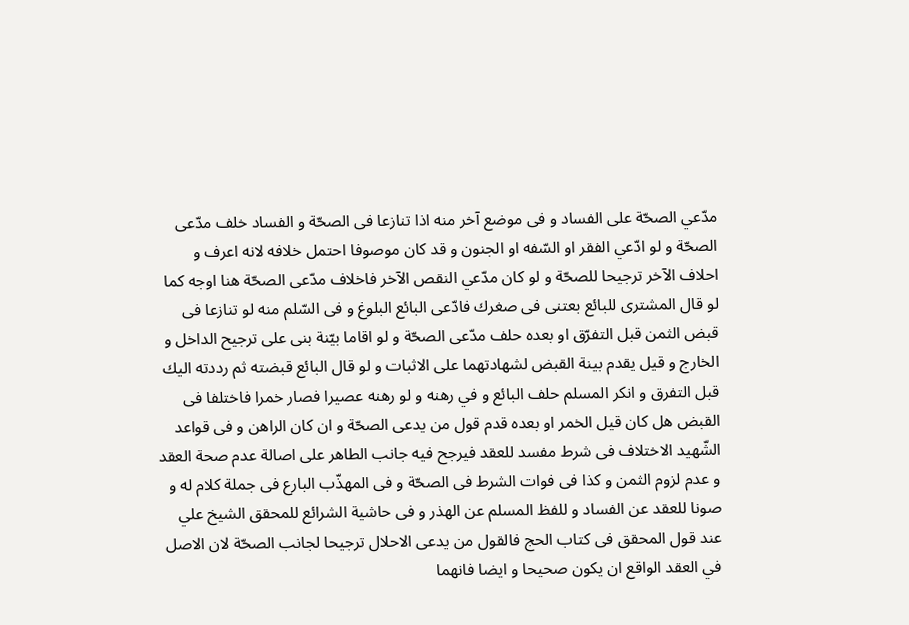مدّعي الصحّة على الفساد و فى موضع آخر منه اذا تنازعا فى الصحّة و الفساد خلف مدّعى الصحّة و لو ادّعي الفقر او السّفه او الجنون و قد كان موصوفا احتمل خلافه لانه اعرف و احلاف الآخر ترجيحا للصحّة و لو كان مدّعي النقص الآخر فاخلاف مدّعى الصحّة هنا اوجه كما لو قال المشترى للبائع بعتنى فى صغرك فادّعى البائع البلوغ و فى السّلم منه لو تنازعا فى قبض الثمن قبل التفرّق او بعده حلف مدّعى الصحّة و لو اقاما بيّنة بنى على ترجيح الداخل و الخارج و قيل يقدم بينة القبض لشهادتهما على الاثبات و لو قال البائع قبضته ثم رددته اليك قبل التفرق و انكر المسلم حلف البائع و في رهنه و لو رهنه عصيرا فصار خمرا فاختلفا فى القبض هل كان قيل الخمر او بعده قدم قول من يدعى الصحّة و ان كان الراهن و فى قواعد الشّهيد الاختلاف فى شرط مفسد للعقد فيرجح فيه جانب الطاهر على اصالة عدم صحة العقد و عدم لزوم الثمن و كذا فى فوات الشرط فى الصحّة و فى المهذّب البارع فى جملة كلام له و صونا للعقد عن الفساد و للفظ المسلم عن الهذر و فى حاشية الشرائع للمحقق الشيخ علي عند قول المحقق فى كتاب الحج فالقول من يدعى الاحلال ترجيحا لجانب الصحّة لان الاصل في العقد الواقع ان يكون صحيحا و ايضا فانهما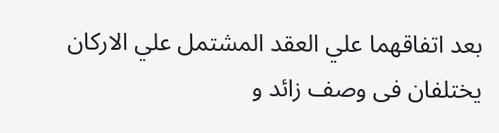بعد اتفاقهما علي العقد المشتمل علي الاركان يختلفان فى وصف زائد و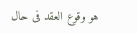هو وقوع العقد فى حال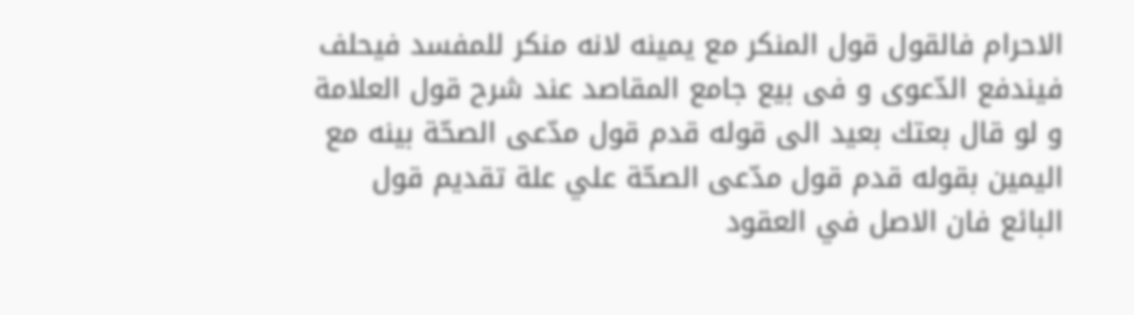الاحرام فالقول قول المنكر مع يمينه لانه منكر للمفسد فيحلف فيندفع الدّعوى و فى بيع جامع المقاصد عند شرح قول العلامة و لو قال بعتك بعيد الى قوله قدم قول مدّعى الصحّة بينه مع اليمين بقوله قدم قول مدّعى الصحّة علي علة تقديم قول البائع فان الاصل في العقود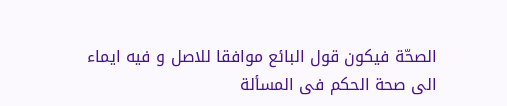الصحّة فيكون قول البائع موافقا للاصل و فيه ايماء الى صحة الحكم فى المسألة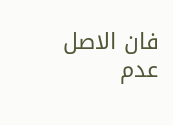فان الاصل عدم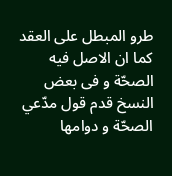طرو المبطل على العقد كما ان الاصل فيه الصحّة و فى بعض النسخ قدم قول مدّعي الصحّة و دوامها